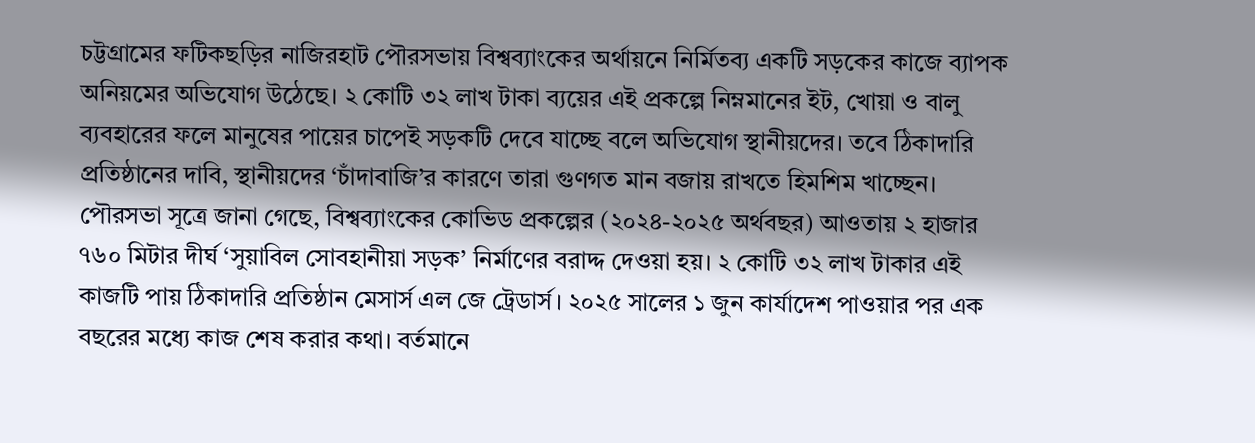চট্টগ্রামের ফটিকছড়ির নাজিরহাট পৌরসভায় বিশ্বব্যাংকের অর্থায়নে নির্মিতব্য একটি সড়কের কাজে ব্যাপক অনিয়মের অভিযোগ উঠেছে। ২ কোটি ৩২ লাখ টাকা ব্যয়ের এই প্রকল্পে নিম্নমানের ইট, খোয়া ও বালু ব্যবহারের ফলে মানুষের পায়ের চাপেই সড়কটি দেবে যাচ্ছে বলে অভিযোগ স্থানীয়দের। তবে ঠিকাদারি প্রতিষ্ঠানের দাবি, স্থানীয়দের ‘চাঁদাবাজি’র কারণে তারা গুণগত মান বজায় রাখতে হিমশিম খাচ্ছেন।
পৌরসভা সূত্রে জানা গেছে, বিশ্বব্যাংকের কোভিড প্রকল্পের (২০২৪-২০২৫ অর্থবছর) আওতায় ২ হাজার ৭৬০ মিটার দীর্ঘ ‘সুয়াবিল সোবহানীয়া সড়ক’ নির্মাণের বরাদ্দ দেওয়া হয়। ২ কোটি ৩২ লাখ টাকার এই কাজটি পায় ঠিকাদারি প্রতিষ্ঠান মেসার্স এল জে ট্রেডার্স। ২০২৫ সালের ১ জুন কার্যাদেশ পাওয়ার পর এক বছরের মধ্যে কাজ শেষ করার কথা। বর্তমানে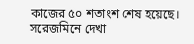কাজের ৫০ শতাংশ শেষ হয়েছে।
সরেজমিনে দেখা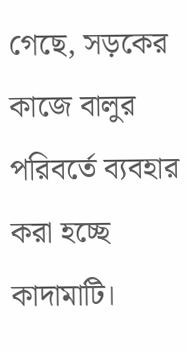গেছে, সড়কের কাজে বালুর পরিবর্তে ব্যবহার করা হচ্ছে কাদামাটি।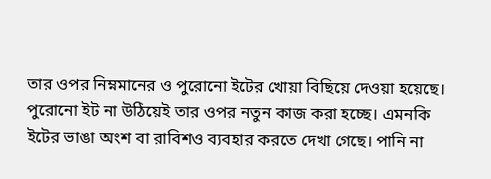তার ওপর নিম্নমানের ও পুরোনো ইটের খোয়া বিছিয়ে দেওয়া হয়েছে। পুরোনো ইট না উঠিয়েই তার ওপর নতুন কাজ করা হচ্ছে। এমনকি ইটের ভাঙা অংশ বা রাবিশও ব্যবহার করতে দেখা গেছে। পানি না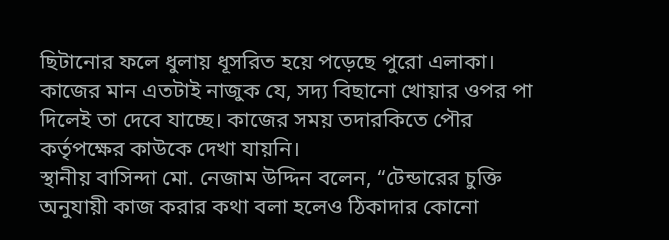ছিটানোর ফলে ধুলায় ধূসরিত হয়ে পড়েছে পুরো এলাকা। কাজের মান এতটাই নাজুক যে, সদ্য বিছানো খোয়ার ওপর পা দিলেই তা দেবে যাচ্ছে। কাজের সময় তদারকিতে পৌর কর্তৃপক্ষের কাউকে দেখা যায়নি।
স্থানীয় বাসিন্দা মো. নেজাম উদ্দিন বলেন, “টেন্ডারের চুক্তি অনুযায়ী কাজ করার কথা বলা হলেও ঠিকাদার কোনো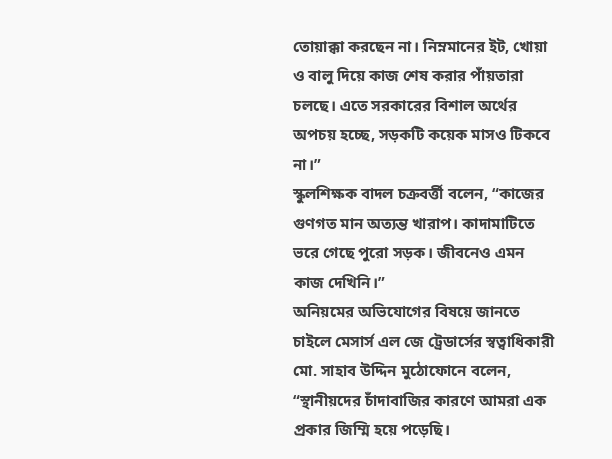তোয়াক্কা করছেন না। নিম্নমানের ইট, খোয়া ও বালু দিয়ে কাজ শেষ করার পাঁয়তারা চলছে। এতে সরকারের বিশাল অর্থের অপচয় হচ্ছে, সড়কটি কয়েক মাসও টিকবে না।”
স্কুলশিক্ষক বাদল চক্রবর্ত্তী বলেন, “কাজের গুণগত মান অত্যন্ত খারাপ। কাদামাটিতে ভরে গেছে পুরো সড়ক। জীবনেও এমন কাজ দেখিনি।”
অনিয়মের অভিযোগের বিষয়ে জানতে চাইলে মেসার্স এল জে ট্রেডার্সের স্বত্বাধিকারী মো. সাহাব উদ্দিন মুঠোফোনে বলেন, “স্থানীয়দের চাঁদাবাজির কারণে আমরা এক প্রকার জিম্মি হয়ে পড়েছি।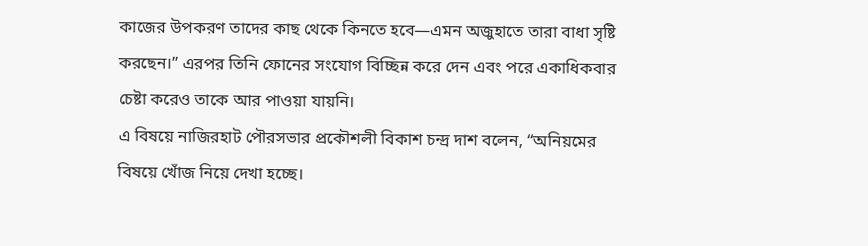কাজের উপকরণ তাদের কাছ থেকে কিনতে হবে—এমন অজুহাতে তারা বাধা সৃষ্টি করছেন।” এরপর তিনি ফোনের সংযোগ বিচ্ছিন্ন করে দেন এবং পরে একাধিকবার চেষ্টা করেও তাকে আর পাওয়া যায়নি।
এ বিষয়ে নাজিরহাট পৌরসভার প্রকৌশলী বিকাশ চন্দ্র দাশ বলেন, “অনিয়মের বিষয়ে খোঁজ নিয়ে দেখা হচ্ছে।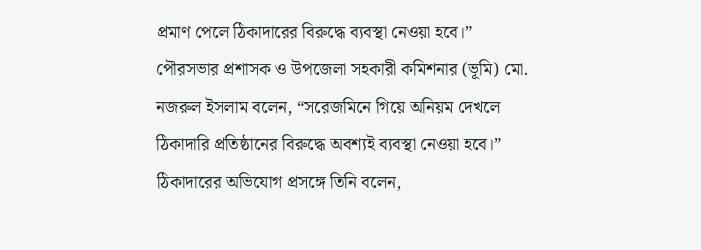প্রমাণ পেলে ঠিকাদারের বিরুদ্ধে ব্যবস্থা নেওয়া হবে।”
পৌরসভার প্রশাসক ও উপজেলা সহকারী কমিশনার (ভূমি) মো. নজরুল ইসলাম বলেন, “সরেজমিনে গিয়ে অনিয়ম দেখলে ঠিকাদারি প্রতিষ্ঠানের বিরুদ্ধে অবশ্যই ব্যবস্থা নেওয়া হবে।” ঠিকাদারের অভিযোগ প্রসঙ্গে তিনি বলেন,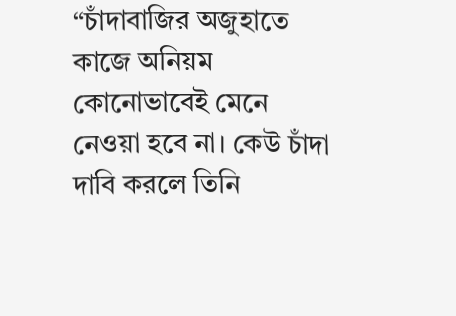“চাঁদাবাজির অজুহাতে কাজে অনিয়ম কোনোভাবেই মেনে নেওয়া হবে না। কেউ চাঁদা দাবি করলে তিনি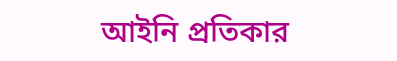আইনি প্রতিকার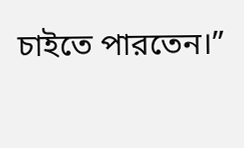চাইতে পারতেন।”